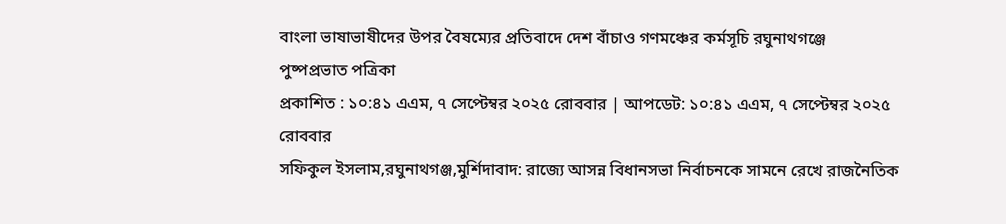বাংলা ভাষাভাষীদের উপর বৈষম্যের প্রতিবাদে দেশ বাঁচাও গণমঞ্চের কর্মসূচি রঘুনাথগঞ্জে
পুষ্পপ্রভাত পত্রিকা
প্রকাশিত : ১০:৪১ এএম, ৭ সেপ্টেম্বর ২০২৫ রোববার | আপডেট: ১০:৪১ এএম, ৭ সেপ্টেম্বর ২০২৫ রোববার
সফিকুল ইসলাম,রঘুনাথগঞ্জ,মুর্শিদাবাদ: রাজ্যে আসন্ন বিধানসভা নির্বাচনকে সামনে রেখে রাজনৈতিক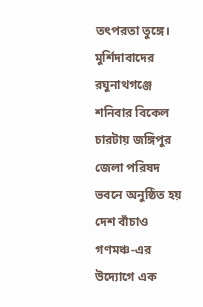তৎপরতা তুঙ্গে। মুর্শিদাবাদের রঘুনাথগঞ্জে শনিবার বিকেল চারটায় জঙ্গিপুর জেলা পরিষদ ভবনে অনুষ্ঠিত হয় দেশ বাঁচাও গণমঞ্চ-এর উদ্যোগে এক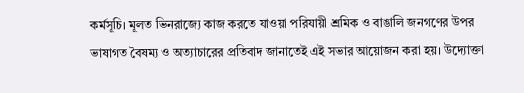কর্মসূচি। মূলত ভিনরাজ্যে কাজ করতে যাওয়া পরিযায়ী শ্রমিক ও বাঙালি জনগণের উপর ভাষাগত বৈষম্য ও অত্যাচারের প্রতিবাদ জানাতেই এই সভার আয়োজন করা হয়। উদ্যোক্তা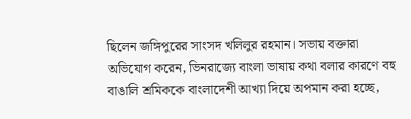ছিলেন জঙ্গিপুরের সাংসদ খলিলুর রহমান। সভায় বক্তারা অভিযোগ করেন, ভিনরাজ্যে বাংলা ভাষায় কথা বলার কারণে বহু বাঙালি শ্রমিককে বাংলাদেশী আখ্যা দিয়ে অপমান করা হচ্ছে,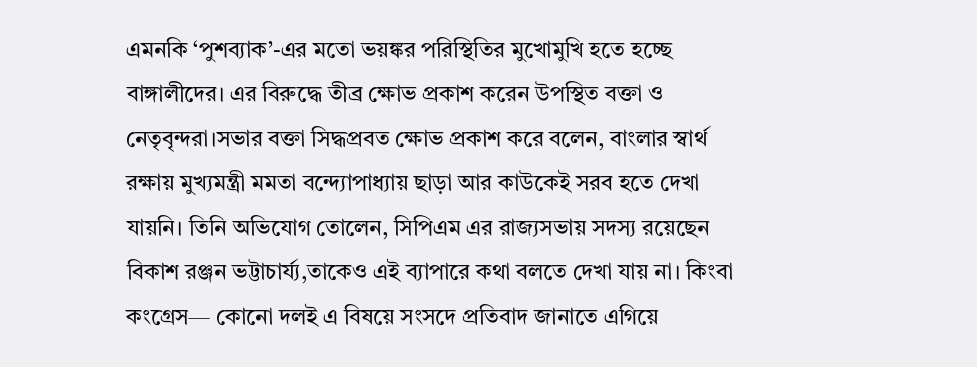এমনকি ‘পুশব্যাক’-এর মতো ভয়ঙ্কর পরিস্থিতির মুখোমুখি হতে হচ্ছে বাঙ্গালীদের। এর বিরুদ্ধে তীব্র ক্ষোভ প্রকাশ করেন উপস্থিত বক্তা ও নেতৃবৃন্দরা।সভার বক্তা সিদ্ধপ্রবত ক্ষোভ প্রকাশ করে বলেন, বাংলার স্বার্থ রক্ষায় মুখ্যমন্ত্রী মমতা বন্দ্যোপাধ্যায় ছাড়া আর কাউকেই সরব হতে দেখা যায়নি। তিনি অভিযোগ তোলেন, সিপিএম এর রাজ্যসভায় সদস্য রয়েছেন বিকাশ রঞ্জন ভট্টাচার্য্য,তাকেও এই ব্যাপারে কথা বলতে দেখা যায় না। কিংবা কংগ্রেস— কোনো দলই এ বিষয়ে সংসদে প্রতিবাদ জানাতে এগিয়ে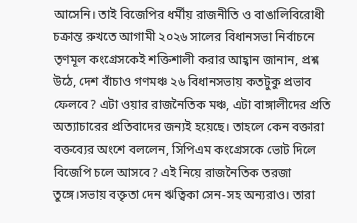আসেনি। তাই বিজেপির ধর্মীয় রাজনীতি ও বাঙালিবিরোধী চক্রান্ত রুখতে আগামী ২০২৬ সালের বিধানসভা নির্বাচনে তৃণমূল কংগ্রেসকেই শক্তিশালী করার আহ্বান জানান, প্রশ্ন উঠে, দেশ বাঁচাও গণমঞ্চ ২৬ বিধানসভায় কতটুকু প্রভাব ফেলবে? এটা ওয়ার রাজনৈতিক মঞ্চ, এটা বাঙ্গালীদের প্রতি অত্যাচারের প্রতিবাদের জন্যই হয়েছে। তাহলে কেন বক্তারা বক্তব্যের অংশে বললেন, সিপিএম কংগ্রেসকে ভোট দিলে বিজেপি চলে আসবে? এই নিয়ে রাজনৈতিক তরজা তুঙ্গে।সভায় বক্তৃতা দেন ঋত্বিকা সেন-সহ অন্যরাও। তারা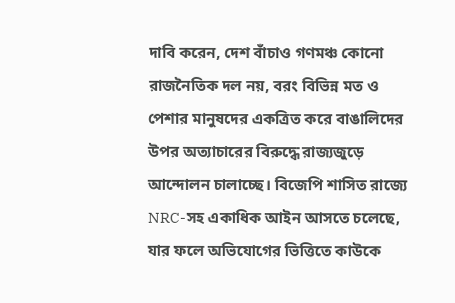দাবি করেন, দেশ বাঁচাও গণমঞ্চ কোনো রাজনৈতিক দল নয়, বরং বিভিন্ন মত ও পেশার মানুষদের একত্রিত করে বাঙালিদের উপর অত্যাচারের বিরুদ্ধে রাজ্যজুড়ে আন্দোলন চালাচ্ছে। বিজেপি শাসিত রাজ্যে NRC-সহ একাধিক আইন আসতে চলেছে, যার ফলে অভিযোগের ভিত্তিতে কাউকে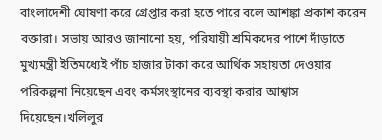বাংলাদেশী ঘোষণা করে গ্রেপ্তার করা হতে পারে বলে আশঙ্কা প্রকাশ করেন বক্তারা। সভায় আরও জানানো হয়, পরিযায়ী শ্রমিকদের পাশে দাঁড়াতে মুখ্যমন্ত্রী ইতিমধ্যেই পাঁচ হাজার টাকা করে আর্থিক সহায়তা দেওয়ার পরিকল্পনা নিয়েছেন এবং কর্মসংস্থানের ব্যবস্থা করার আশ্বাস দিয়েছেন।খলিলুর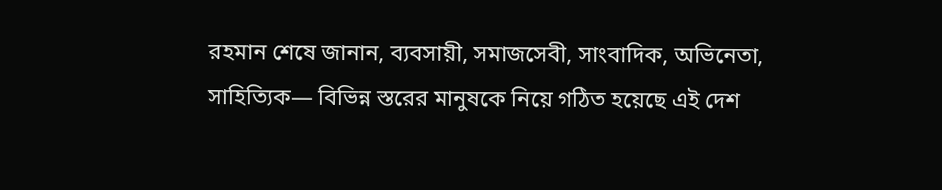রহমান শেষে জানান, ব্যবসায়ী, সমাজসেবী, সাংবাদিক, অভিনেতা, সাহিত্যিক— বিভিন্ন স্তরের মানুষকে নিয়ে গঠিত হয়েছে এই দেশ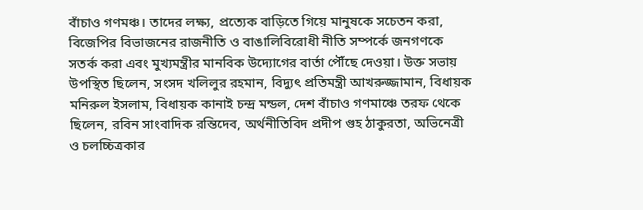বাঁচাও গণমঞ্চ। তাদের লক্ষ্য, প্রত্যেক বাড়িতে গিয়ে মানুষকে সচেতন করা, বিজেপির বিভাজনের রাজনীতি ও বাঙালিবিরোধী নীতি সম্পর্কে জনগণকে সতর্ক করা এবং মুখ্যমন্ত্রীর মানবিক উদ্যোগের বার্তা পৌঁছে দেওয়া। উক্ত সভায় উপস্থিত ছিলেন, সংসদ খলিলুর রহমান, বিদ্যুৎ প্রতিমন্ত্রী আখরুজ্জামান, বিধায়ক মনিরুল ইসলাম, বিধায়ক কানাই চন্দ্র মন্ডল, দেশ বাঁচাও গণমাঞ্চে তরফ থেকে ছিলেন, রবিন সাংবাদিক রন্তিদেব, অর্থনীতিবিদ প্রদীপ গুহ ঠাকুরতা, অভিনেত্রী ও চলচ্চিত্রকার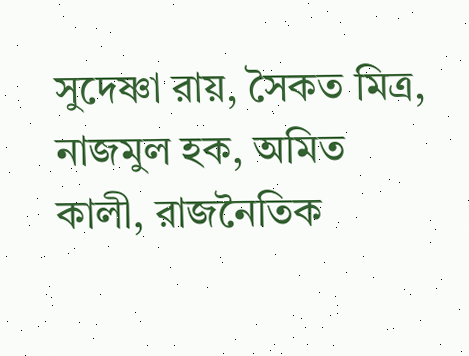সুদেষ্ণা রায়, সৈকত মিত্র, নাজমুল হক, অমিত কালী, রাজনৈতিক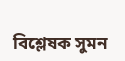বিশ্লেষক সুমন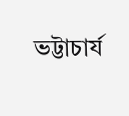ভট্টাচার্য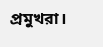প্রমুখরা।